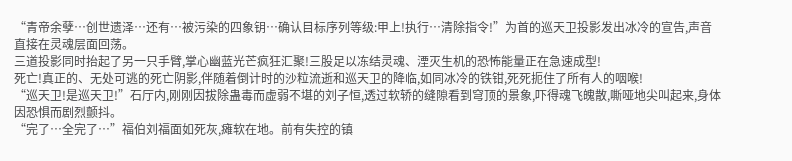“青帝余孽…创世遗泽…还有…被污染的四象钥…确认目标序列等级:甲上!执行…清除指令!”为首的巡天卫投影发出冰冷的宣告,声音直接在灵魂层面回荡。
三道投影同时抬起了另一只手臂,掌心幽蓝光芒疯狂汇聚!三股足以冻结灵魂、湮灭生机的恐怖能量正在急速成型!
死亡!真正的、无处可逃的死亡阴影,伴随着倒计时的沙粒流逝和巡天卫的降临,如同冰冷的铁钳,死死扼住了所有人的咽喉!
“巡天卫!是巡天卫!”石厅内,刚刚因拔除蛊毒而虚弱不堪的刘子恒,透过软轿的缝隙看到穹顶的景象,吓得魂飞魄散,嘶哑地尖叫起来,身体因恐惧而剧烈颤抖。
“完了…全完了…”福伯刘福面如死灰,瘫软在地。前有失控的镇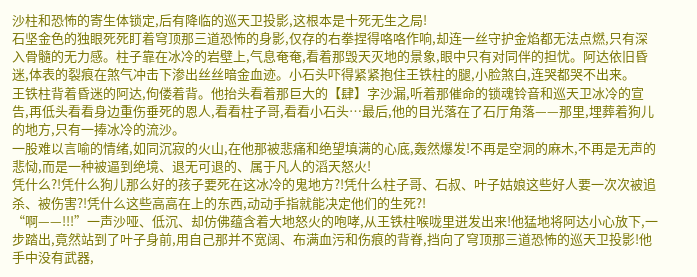沙柱和恐怖的寄生体锁定,后有降临的巡天卫投影,这根本是十死无生之局!
石坚金色的独眼死死盯着穹顶那三道恐怖的身影,仅存的右拳捏得咯咯作响,却连一丝守护金焰都无法点燃,只有深入骨髓的无力感。柱子靠在冰冷的岩壁上,气息奄奄,看着那毁天灭地的景象,眼中只有对同伴的担忧。阿达依旧昏迷,体表的裂痕在煞气冲击下渗出丝丝暗金血迹。小石头吓得紧紧抱住王铁柱的腿,小脸煞白,连哭都哭不出来。
王铁柱背着昏迷的阿达,佝偻着背。他抬头看着那巨大的【肆】字沙漏,听着那催命的锁魂铃音和巡天卫冰冷的宣告,再低头看看身边重伤垂死的恩人,看看柱子哥,看看小石头…最后,他的目光落在了石厅角落——那里,埋葬着狗儿的地方,只有一捧冰冷的流沙。
一股难以言喻的情绪,如同沉寂的火山,在他那被悲痛和绝望填满的心底,轰然爆发!不再是空洞的麻木,不再是无声的悲恸,而是一种被逼到绝境、退无可退的、属于凡人的滔天怒火!
凭什么?!凭什么狗儿那么好的孩子要死在这冰冷的鬼地方?!凭什么柱子哥、石叔、叶子姑娘这些好人要一次次被追杀、被伤害?!凭什么这些高高在上的东西,动动手指就能决定他们的生死?!
“啊——!!!”一声沙哑、低沉、却仿佛蕴含着大地怒火的咆哮,从王铁柱喉咙里迸发出来!他猛地将阿达小心放下,一步踏出,竟然站到了叶子身前,用自己那并不宽阔、布满血污和伤痕的背脊,挡向了穹顶那三道恐怖的巡天卫投影!他手中没有武器,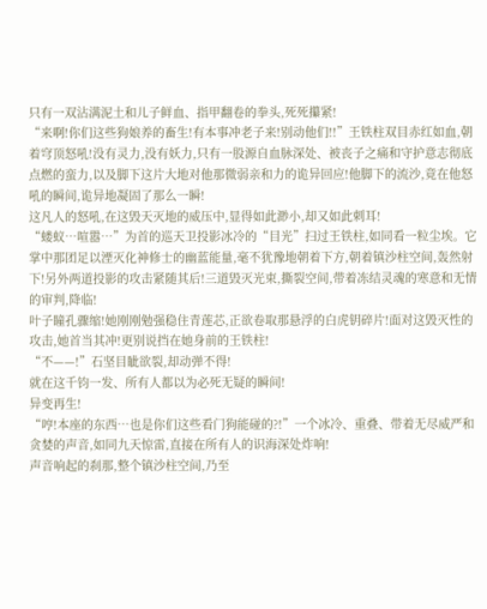只有一双沾满泥土和儿子鲜血、指甲翻卷的拳头,死死攥紧!
“来啊!你们这些狗娘养的畜生!有本事冲老子来!别动他们!!”王铁柱双目赤红如血,朝着穹顶怒吼!没有灵力,没有妖力,只有一股源自血脉深处、被丧子之痛和守护意志彻底点燃的蛮力,以及脚下这片大地对他那微弱亲和力的诡异回应!他脚下的流沙,竟在他怒吼的瞬间,诡异地凝固了那么一瞬!
这凡人的怒吼,在这毁天灭地的威压中,显得如此渺小,却又如此刺耳!
“蝼蚁…喧嚣…”为首的巡天卫投影冰冷的“目光”扫过王铁柱,如同看一粒尘埃。它掌中那团足以湮灭化神修士的幽蓝能量,毫不犹豫地朝着下方,朝着镇沙柱空间,轰然射下!另外两道投影的攻击紧随其后!三道毁灭光束,撕裂空间,带着冻结灵魂的寒意和无情的审判,降临!
叶子瞳孔骤缩!她刚刚勉强稳住青莲芯,正欲卷取那悬浮的白虎钥碎片!面对这毁灭性的攻击,她首当其冲!更别说挡在她身前的王铁柱!
“不——!”石坚目眦欲裂,却动弹不得!
就在这千钧一发、所有人都以为必死无疑的瞬间!
异变再生!
“哼!本座的东西…也是你们这些看门狗能碰的?!”一个冰冷、重叠、带着无尽威严和贪婪的声音,如同九天惊雷,直接在所有人的识海深处炸响!
声音响起的刹那,整个镇沙柱空间,乃至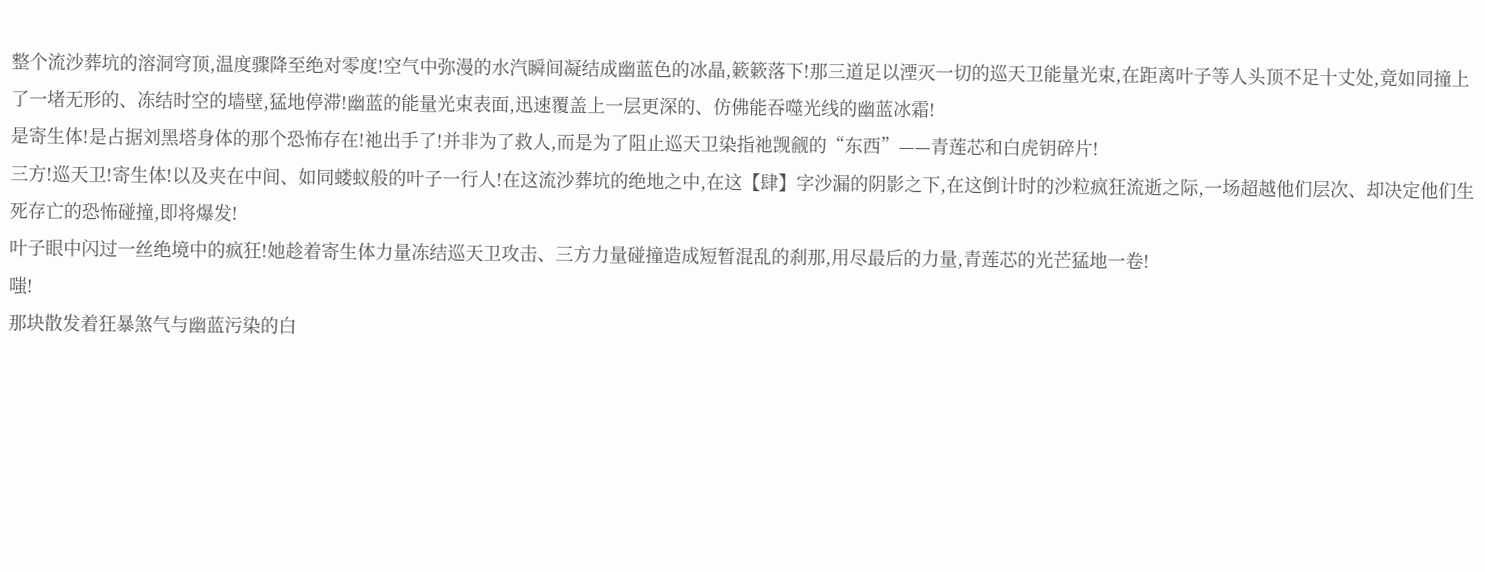整个流沙葬坑的溶洞穹顶,温度骤降至绝对零度!空气中弥漫的水汽瞬间凝结成幽蓝色的冰晶,簌簌落下!那三道足以湮灭一切的巡天卫能量光束,在距离叶子等人头顶不足十丈处,竟如同撞上了一堵无形的、冻结时空的墙壁,猛地停滞!幽蓝的能量光束表面,迅速覆盖上一层更深的、仿佛能吞噬光线的幽蓝冰霜!
是寄生体!是占据刘黑塔身体的那个恐怖存在!祂出手了!并非为了救人,而是为了阻止巡天卫染指祂觊觎的“东西”——青莲芯和白虎钥碎片!
三方!巡天卫!寄生体!以及夹在中间、如同蝼蚁般的叶子一行人!在这流沙葬坑的绝地之中,在这【肆】字沙漏的阴影之下,在这倒计时的沙粒疯狂流逝之际,一场超越他们层次、却决定他们生死存亡的恐怖碰撞,即将爆发!
叶子眼中闪过一丝绝境中的疯狂!她趁着寄生体力量冻结巡天卫攻击、三方力量碰撞造成短暂混乱的刹那,用尽最后的力量,青莲芯的光芒猛地一卷!
嗤!
那块散发着狂暴煞气与幽蓝污染的白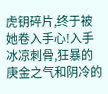虎钥碎片,终于被她卷入手心!入手冰凉刺骨,狂暴的庚金之气和阴冷的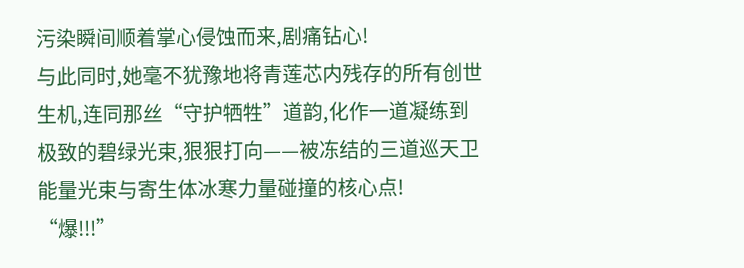污染瞬间顺着掌心侵蚀而来,剧痛钻心!
与此同时,她毫不犹豫地将青莲芯内残存的所有创世生机,连同那丝“守护牺牲”道韵,化作一道凝练到极致的碧绿光束,狠狠打向——被冻结的三道巡天卫能量光束与寄生体冰寒力量碰撞的核心点!
“爆!!!”